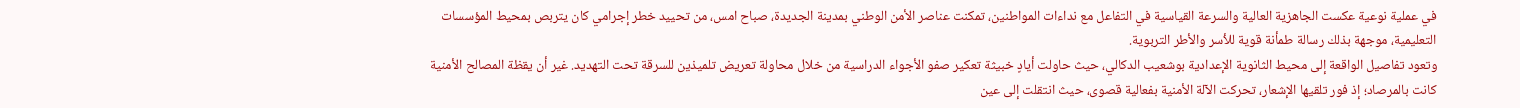في عملية نوعية عكست الجاهزية العالية والسرعة القياسية في التفاعل مع نداءات المواطنين، تمكنت عناصر الأمن الوطني بمدينة الجديدة، صباح امس، من تحييد خطر إجرامي كان يتربص بمحيط المؤسسات التعليمية، موجهة بذلك رسالة طمأنة قوية للأسر والأطر التربوية.
وتعود تفاصيل الواقعة إلى محيط الثانوية الإعدادية بوشعيب الدكالي، حيث حاولت أيادٍ خبيثة تعكير صفو الأجواء الدراسية من خلال محاولة تعريض تلميذين للسرقة تحت التهديد. غير أن يقظة المصالح الأمنية كانت بالمرصاد؛ إذ فور تلقيها الإشعار، تحركت الآلة الأمنية بفعالية قصوى، حيث انتقلت إلى عين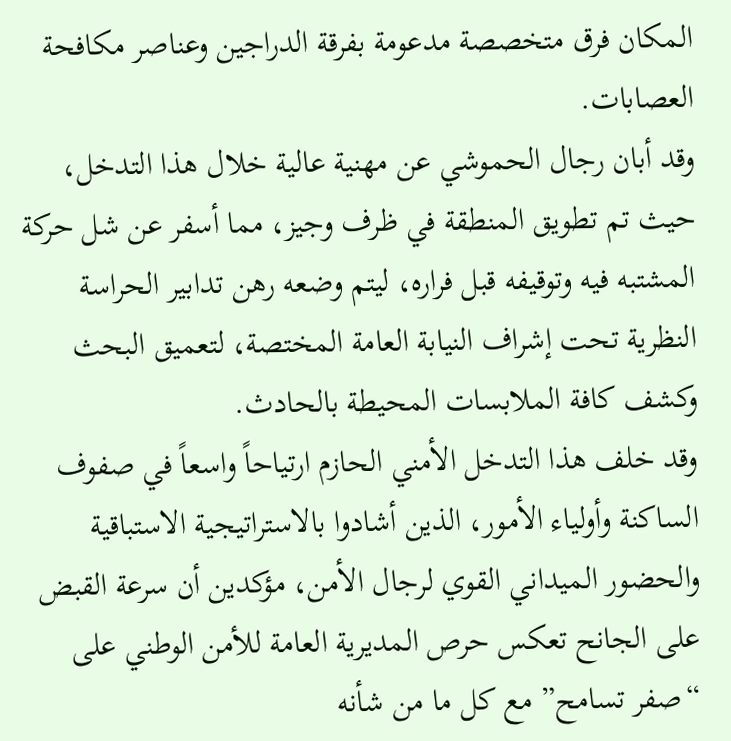المكان فرق متخصصة مدعومة بفرقة الدراجين وعناصر مكافحة العصابات.
وقد أبان رجال الحموشي عن مهنية عالية خلال هذا التدخل، حيث تم تطويق المنطقة في ظرف وجيز، مما أسفر عن شل حركة المشتبه فيه وتوقيفه قبل فراره، ليتم وضعه رهن تدابير الحراسة النظرية تحت إشراف النيابة العامة المختصة، لتعميق البحث وكشف كافة الملابسات المحيطة بالحادث.
وقد خلف هذا التدخل الأمني الحازم ارتياحاً واسعاً في صفوف الساكنة وأولياء الأمور، الذين أشادوا بالاستراتيجية الاستباقية والحضور الميداني القوي لرجال الأمن، مؤكدين أن سرعة القبض على الجانح تعكس حرص المديرية العامة للأمن الوطني على “صفر تسامح” مع كل ما من شأنه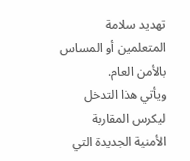تهديد سلامة المتعلمين أو المساس بالأمن العام.
ويأتي هذا التدخل ليكرس المقاربة الأمنية الجديدة التي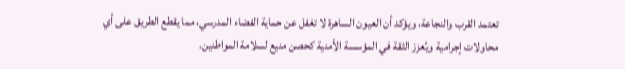تعتمد القرب والنجاعة، ويؤكد أن العيون الساهرة لا تغفل عن حماية الفضاء المدرسي، مما يقطع الطريق على أي محاولات إجرامية ويُعزز الثقة في المؤسسة الأمنية كحصن منيع لسلامة المواطنين.